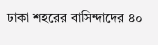ঢাকা শহরের বাসিন্দাদের ৪০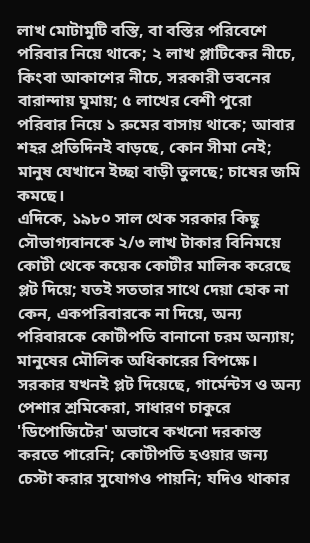লাখ মোটামুটি বস্তি, বা বস্তির পরিবেশে পরিবার নিয়ে থাকে; ২ লাখ প্লাটিকের নীচে, কিংবা আকাশের নীচে, সরকারী ভবনের বারান্দায় ঘুমায়; ৫ লাখের বেশী পুরো পরিবার নিয়ে ১ রুমের বাসায় থাকে; আবার শহর প্রতিদিনই বাড়ছে, কোন সীমা নেই; মানুষ যেখানে ইচ্ছা বাড়ী তুলছে; চাষের জমি কমছে।
এদিকে, ১৯৮০ সাল থেক সরকার কিছু সৌভাগ্যবানকে ২/৩ লাখ টাকার বিনিময়ে কোটী থেকে কয়েক কোটীর মালিক করেছে প্লট দিয়ে; যতই সততার সাথে দেয়া হোক না কেন, একপরিবারকে না দিয়ে, অন্য পরিবারকে কোটীপতি বানানো চরম অন্যায়; মানুষের মৌলিক অধিকারের বিপক্ষে।
সরকার যখনই প্লট দিয়েছে, গার্মেন্টস ও অন্য পেশার শ্রমিকেরা, সাধারণ চাকুরে 'ডিপোজিটের' অভাবে কখনো দরকাস্ত করতে পারেনি; কোটীপতি হওয়ার জন্য চেস্টা করার সুযোগও পায়নি; যদিও থাকার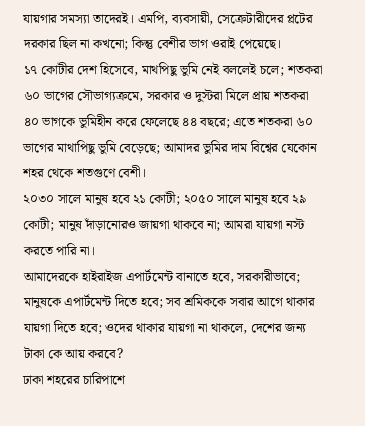যায়গার সমস্যা তাদেরই। এমপি, ব্যবসায়ী, সেক্রেটারীদের প্লটের দরকার ছিল না কখনো; কিন্তু বেশীর ভাগ ওরাই পেয়েছে।
১৭ কোটীর দেশ হিসেবে, মাথপিছু ভুমি নেই বললেই চলে; শতকরা ৬০ ভাগের সৌভাগ্যক্রমে, সরকার ও দুস্টরা মিলে প্রায় শতকরা ৪০ ভাগকে ভুমিহীন করে ফেলেছে ৪৪ বছরে; এতে শতকরা ৬০ ভাগের মাথাপিছু ভুমি বেড়েছে; আমাদর ভুমির দাম বিশ্বের যেকোন শহর থেকে শতগুণে বেশী।
২০৩০ সালে মানুষ হবে ২১ কোটী; ২০৫০ সালে মানুষ হবে ২৯ কোটী; মানুষ দাঁড়ানোরও জায়গা থাকবে না; আমরা যায়গা নস্ট করতে পারি না।
আমাদেরকে হাইরাইজ এপার্টমেন্ট বানাতে হবে, সরকারীভাবে; মানুষকে এপার্টমেন্ট দিতে হবে; সব শ্রমিককে সবার আগে থাকার যায়গা দিতে হবে; ওদের থাকার যায়গা না থাকলে, দেশের জন্য টাকা কে আয় করবে?
ঢাকা শহরের চারিপাশে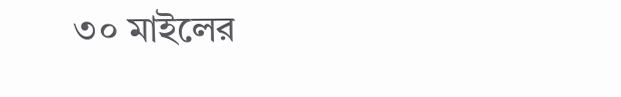৩০ মাইলের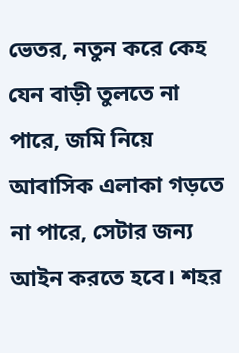ভেতর, নতুন করে কেহ যেন বাড়ী তুলতে না পারে, জমি নিয়ে আবাসিক এলাকা গড়তে না পারে, সেটার জন্য আইন করতে হবে। শহর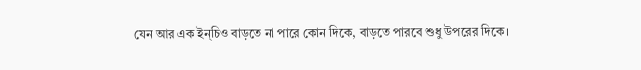যেন আর এক ইন্চিও বাড়তে না পারে কোন দিকে, বাড়তে পারবে শুধু উপরের দিকে।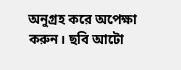অনুগ্রহ করে অপেক্ষা করুন। ছবি আটো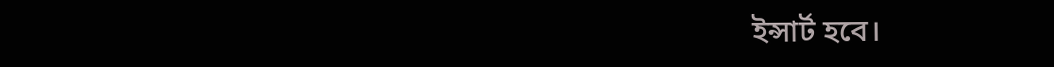ইন্সার্ট হবে।